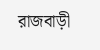রাজবাড়ী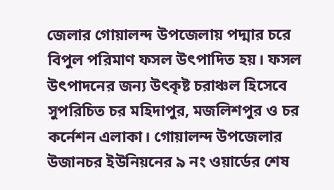জেলার গোয়ালন্দ উপজেলায় পদ্মার চরে বিপুল পরিমাণ ফসল উৎপাদিত হয়। ফসল উৎপাদনের জন্য উৎকৃষ্ট চরাঞ্চল হিসেবে সুপরিচিত চর মহিদাপুর, মজলিশপুর ও চর কর্নেশন এলাকা। গোয়ালন্দ উপজেলার উজানচর ইউনিয়নের ৯ নং ওয়ার্ডের শেষ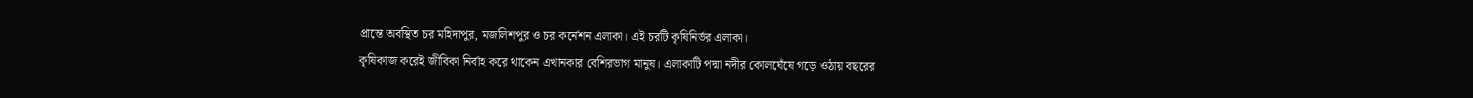প্রান্তে অবস্থিত চর মহিদাপুর, মজলিশপুর ও চর কর্নেশন এলাকা। এই চরটি কৃষিনির্ভর এলাকা।
কৃষিকাজ করেই জীবিকা নির্বাহ করে থাকেন এখানকার বেশিরভাগ মানুষ। এলাকাটি পদ্মা নদীর কোলঘেঁষে গড়ে ওঠায় বছরের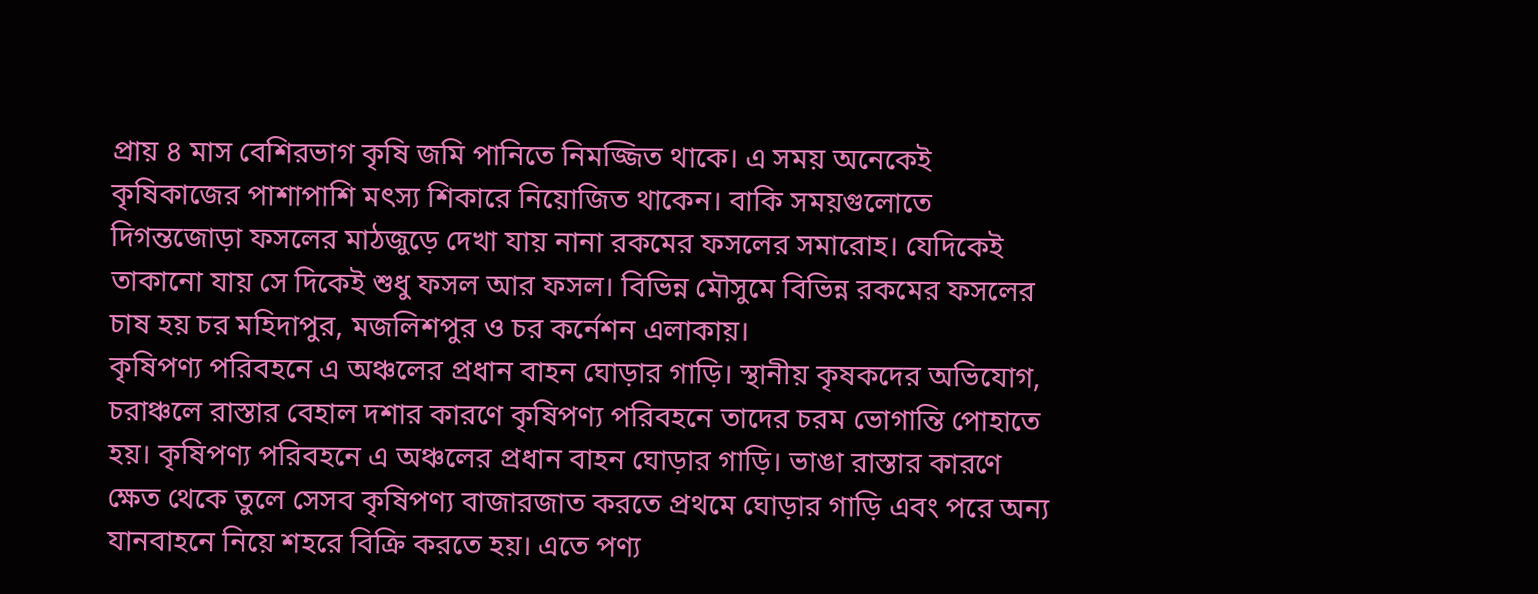প্রায় ৪ মাস বেশিরভাগ কৃষি জমি পানিতে নিমজ্জিত থাকে। এ সময় অনেকেই কৃষিকাজের পাশাপাশি মৎস্য শিকারে নিয়োজিত থাকেন। বাকি সময়গুলোতে দিগন্তজোড়া ফসলের মাঠজুড়ে দেখা যায় নানা রকমের ফসলের সমারোহ। যেদিকেই তাকানো যায় সে দিকেই শুধু ফসল আর ফসল। বিভিন্ন মৌসুমে বিভিন্ন রকমের ফসলের চাষ হয় চর মহিদাপুর, মজলিশপুর ও চর কর্নেশন এলাকায়।
কৃষিপণ্য পরিবহনে এ অঞ্চলের প্রধান বাহন ঘোড়ার গাড়ি। স্থানীয় কৃষকদের অভিযোগ, চরাঞ্চলে রাস্তার বেহাল দশার কারণে কৃষিপণ্য পরিবহনে তাদের চরম ভোগান্তি পোহাতে হয়। কৃষিপণ্য পরিবহনে এ অঞ্চলের প্রধান বাহন ঘোড়ার গাড়ি। ভাঙা রাস্তার কারণে ক্ষেত থেকে তুলে সেসব কৃষিপণ্য বাজারজাত করতে প্রথমে ঘোড়ার গাড়ি এবং পরে অন্য যানবাহনে নিয়ে শহরে বিক্রি করতে হয়। এতে পণ্য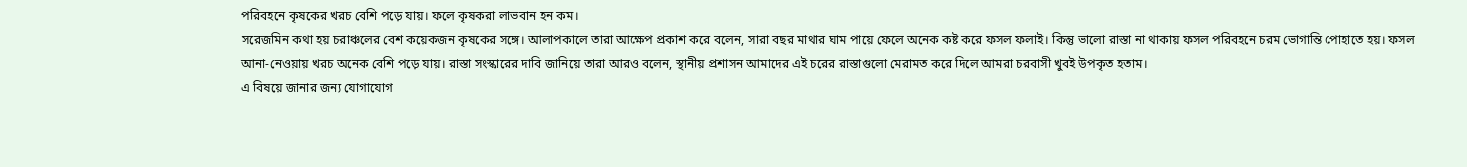পরিবহনে কৃষকের খরচ বেশি পড়ে যায়। ফলে কৃষকরা লাভবান হন কম।
সরেজমিন কথা হয় চরাঞ্চলের বেশ কয়েকজন কৃষকের সঙ্গে। আলাপকালে তারা আক্ষেপ প্রকাশ করে বলেন, সারা বছর মাথার ঘাম পায়ে ফেলে অনেক কষ্ট করে ফসল ফলাই। কিন্তু ভালো রাস্তা না থাকায় ফসল পরিবহনে চরম ভোগান্তি পোহাতে হয়। ফসল আনা-নেওয়ায় খরচ অনেক বেশি পড়ে যায়। রাস্তা সংস্কারের দাবি জানিয়ে তারা আরও বলেন, স্থানীয় প্রশাসন আমাদের এই চরের রাস্তাগুলো মেরামত করে দিলে আমরা চরবাসী খুবই উপকৃত হতাম।
এ বিষয়ে জানার জন্য যোগাযোগ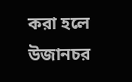করা হলে উজানচর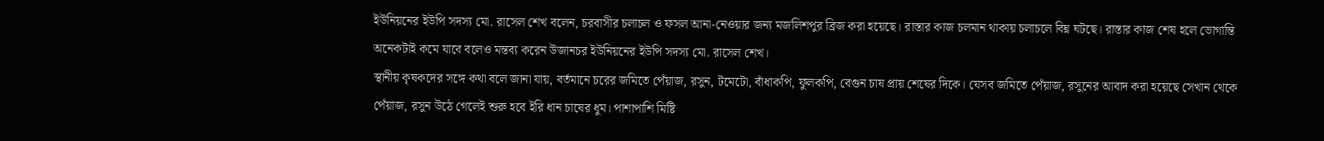ইউনিয়নের ইউপি সদস্য মো. রাসেল শেখ বলেন, চরবাসীর চলাচল ও ফসল আনা-নেওয়ার জন্য মজলিশপুর ব্রিজ করা হয়েছে। রাস্তার কাজ চলমান থাকায় চলাচলে বিঘ্ন ঘটছে। রাস্তার কাজ শেষ হলে ভোগান্তি অনেকটাই কমে যাবে বলেও মন্তব্য করেন উজানচর ইউনিয়নের ইউপি সদস্য মো. রাসেল শেখ।
স্থানীয় কৃষকদের সঙ্গে কথা বলে জানা যায়, বর্তমানে চরের জমিতে পেঁয়াজ, রসুন, টমেটো, বাঁধাকপি, ফুলকপি, বেগুন চাষ প্রায় শেষের দিকে। যেসব জমিতে পেঁয়াজ, রসুনের আবাদ করা হয়েছে সেখান থেকে পেঁয়াজ, রসুন উঠে গেলেই শুরু হবে ইরি ধান চাষের ধুম। পাশাপাশি মিষ্টি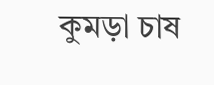কুমড়া চাষ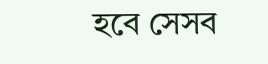হবে সেসব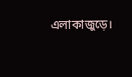এলাকাজুড়ে।